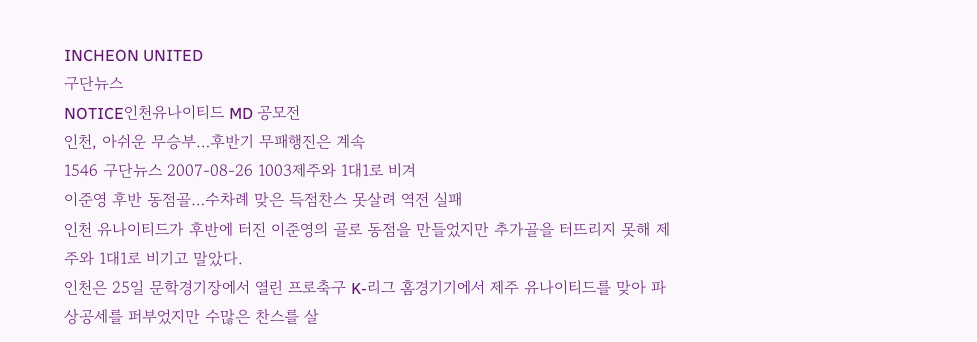INCHEON UNITED
구단뉴스
NOTICE인천유나이티드 MD 공모전
인천, 아쉬운 무승부…후반기 무패행진은 계속
1546 구단뉴스 2007-08-26 1003제주와 1대1로 비겨
이준영 후반 동점골…수차례 맞은 득점찬스 못살려 역전 실패
인천 유나이티드가 후반에 터진 이준영의 골로 동점을 만들었지만 추가골을 터뜨리지 못해 제주와 1대1로 비기고 말았다.
인천은 25일 문학경기장에서 열린 프로축구 K-리그 홈경기기에서 제주 유나이티드를 맞아 파상공세를 퍼부었지만 수많은 찬스를 살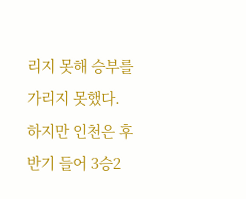리지 못해 승부를 가리지 못했다.
하지만 인천은 후반기 들어 3승2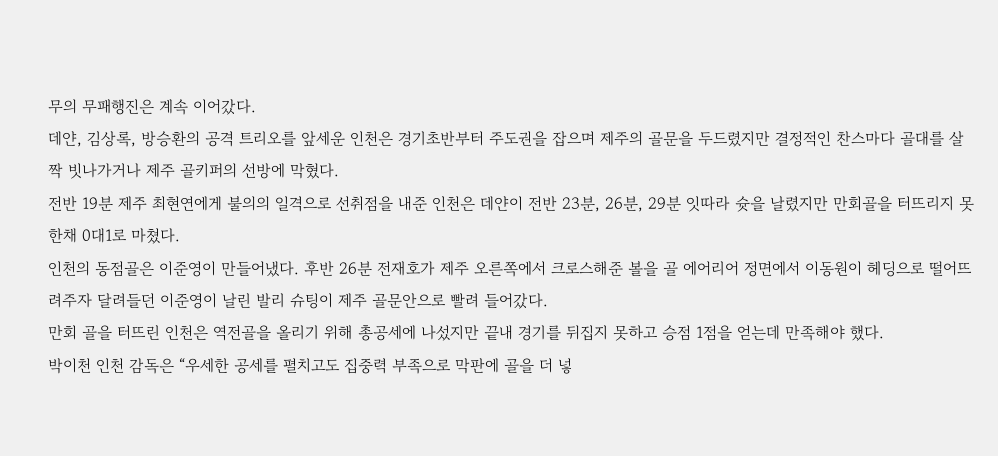무의 무패행진은 계속 이어갔다.
데얀, 김상록, 방승환의 공격 트리오를 앞세운 인천은 경기초반부터 주도권을 잡으며 제주의 골문을 두드렸지만 결정적인 찬스마다 골대를 살짝 빗나가거나 제주 골키퍼의 선방에 막혔다.
전반 19분 제주 최현연에게 불의의 일격으로 선취점을 내준 인천은 데얀이 전반 23분, 26분, 29분 잇따라 슛을 날렸지만 만회골을 터뜨리지 못한채 0대1로 마쳤다.
인천의 동점골은 이준영이 만들어냈다. 후반 26분 전재호가 제주 오른쪽에서 크로스해준 볼을 골 에어리어 정면에서 이동원이 헤딩으로 떨어뜨려주자 달려들던 이준영이 날린 발리 슈팅이 제주 골문안으로 빨려 들어갔다.
만회 골을 터뜨린 인천은 역전골을 올리기 위해 총공세에 나섰지만 끝내 경기를 뒤집지 못하고 승점 1점을 얻는데 만족해야 했다.
박이천 인천 감독은 “우세한 공세를 펼치고도 집중력 부족으로 막판에 골을 더 넣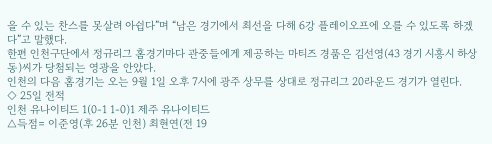을 수 있는 찬스를 못살려 아쉽다”며 “남은 경기에서 최선을 다해 6강 플레이오프에 오를 수 있도록 하겠다”고 말했다.
한편 인천구단에서 정규리그 홈경기마다 관중들에게 제공하는 마티즈 경품은 김선영(43 경기 시흥시 하상동)씨가 당첨되는 영광을 안았다.
인천의 다음 홈경기는 오는 9월 1일 오후 7시에 광주 상무를 상대로 정규리그 20라운드 경기가 열린다.
◇ 25일 전적
인천 유나이티드 1(0-1 1-0)1 제주 유나이티드
△득점= 이준영(후 26분 인천) 최현연(전 19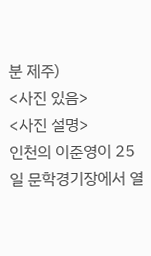분 제주)
<사진 있음>
<사진 설명>
인천의 이준영이 25일 문학경기장에서 열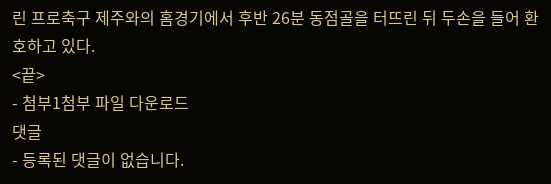린 프로축구 제주와의 홈경기에서 후반 26분 동점골을 터뜨린 뒤 두손을 들어 환호하고 있다.
<끝>
- 첨부1첨부 파일 다운로드
댓글
- 등록된 댓글이 없습니다.